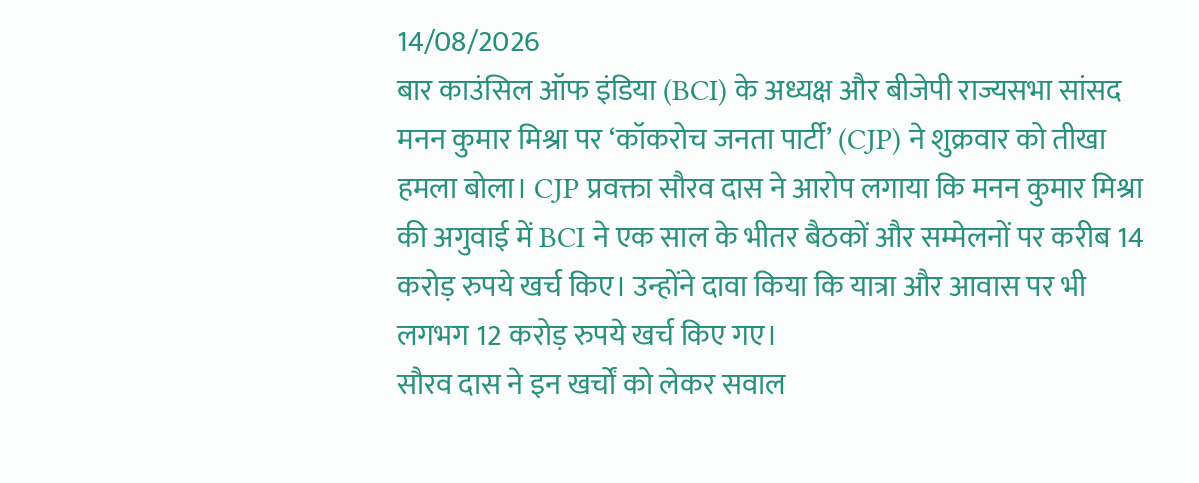14/08/2026
बार काउंसिल ऑफ इंडिया (BCI) के अध्यक्ष और बीजेपी राज्यसभा सांसद मनन कुमार मिश्रा पर ‘कॉकरोच जनता पार्टी’ (CJP) ने शुक्रवार को तीखा हमला बोला। CJP प्रवक्ता सौरव दास ने आरोप लगाया कि मनन कुमार मिश्रा की अगुवाई में BCI ने एक साल के भीतर बैठकों और सम्मेलनों पर करीब 14 करोड़ रुपये खर्च किए। उन्होंने दावा किया कि यात्रा और आवास पर भी लगभग 12 करोड़ रुपये खर्च किए गए।
सौरव दास ने इन खर्चों को लेकर सवाल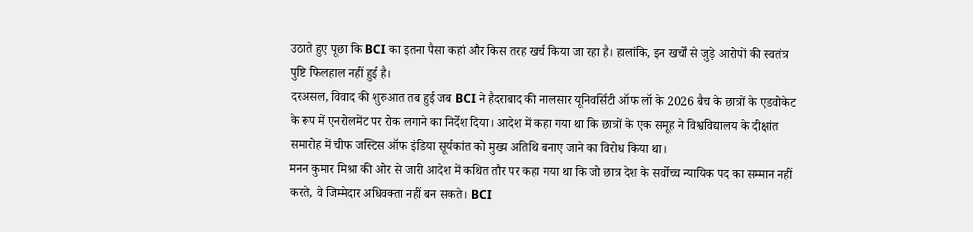उठाते हुए पूछा कि BCI का इतना पैसा कहां और किस तरह खर्च किया जा रहा है। हालांकि, इन खर्चों से जुड़े आरोपों की स्वतंत्र पुष्टि फिलहाल नहीं हुई है।
दरअसल, विवाद की शुरुआत तब हुई जब BCI ने हैदराबाद की नालसार यूनिवर्सिटी ऑफ लॉ के 2026 बैच के छात्रों के एडवोकेट के रूप में एनरोलमेंट पर रोक लगाने का निर्देश दिया। आदेश में कहा गया था कि छात्रों के एक समूह ने विश्वविद्यालय के दीक्षांत समारोह में चीफ जस्टिस ऑफ इंडिया सूर्यकांत को मुख्य अतिथि बनाए जाने का विरोध किया था।
मनन कुमार मिश्रा की ओर से जारी आदेश में कथित तौर पर कहा गया था कि जो छात्र देश के सर्वोच्च न्यायिक पद का सम्मान नहीं करते, वे जिम्मेदार अधिवक्ता नहीं बन सकते। BCI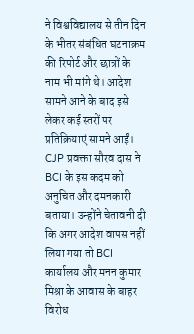ने विश्वविद्यालय से तीन दिन के भीतर संबंधित घटनाक्रम की रिपोर्ट और छात्रों के नाम भी मांगे थे। आदेश सामने आने के बाद इसे लेकर कई स्तरों पर प्रतिक्रियाएं सामने आईं।
CJP प्रवक्ता सौरव दास ने BCI के इस कदम को अनुचित और दमनकारी बताया। उन्होंने चेतावनी दी कि अगर आदेश वापस नहीं लिया गया तो BCI कार्यालय और मनन कुमार मिश्रा के आवास के बाहर विरोध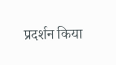प्रदर्शन किया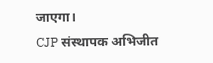जाएगा।
CJP संस्थापक अभिजीत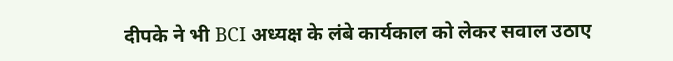दीपके ने भी BCI अध्यक्ष के लंबे कार्यकाल को लेकर सवाल उठाए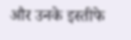और उनके इस्तीफे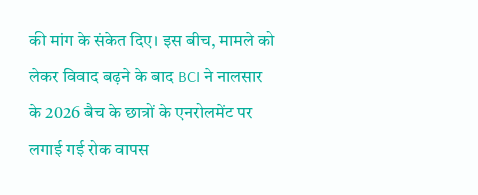की मांग के संकेत दिए। इस बीच, मामले को लेकर विवाद बढ़ने के बाद BCI ने नालसार के 2026 बैच के छात्रों के एनरोलमेंट पर लगाई गई रोक वापस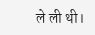ले ली थी।